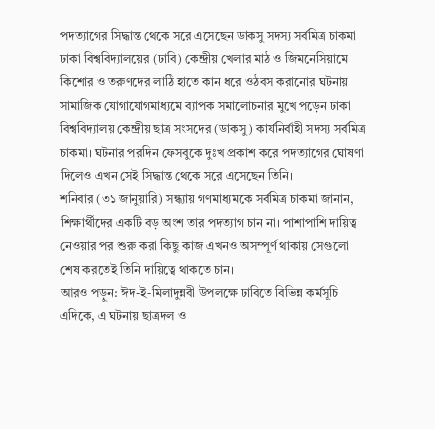পদত্যাগের সিদ্ধান্ত থেকে সরে এসেছেন ডাকসু সদস্য সর্বমিত্র চাকমা
ঢাকা বিশ্ববিদ্যালয়ের (ঢাবি) কেন্দ্রীয় খেলার মাঠ ও জিমনেসিয়ামে কিশোর ও তরুণদের লাঠি হাতে কান ধরে ওঠবস করানোর ঘটনায় সামাজিক যোগাযোগমাধ্যমে ব্যাপক সমালোচনার মুখে পড়েন ঢাকা বিশ্ববিদ্যালয় কেন্দ্রীয় ছাত্র সংসদের (ডাকসু) কার্যনির্বাহী সদস্য সর্বমিত্র চাকমা। ঘটনার পরদিন ফেসবুকে দুঃখ প্রকাশ করে পদত্যাগের ঘোষণা দিলেও এখন সেই সিদ্ধান্ত থেকে সরে এসেছেন তিনি।
শনিবার (৩১ জানুয়ারি) সন্ধ্যায় গণমাধ্যমকে সর্বমিত্র চাকমা জানান, শিক্ষার্থীদের একটি বড় অংশ তার পদত্যাগ চান না। পাশাপাশি দায়িত্ব নেওয়ার পর শুরু করা কিছু কাজ এখনও অসম্পূর্ণ থাকায় সেগুলো শেষ করতেই তিনি দায়িত্বে থাকতে চান।
আরও পড়ুন: ঈদ-ই-মিলাদুন্নবী উপলক্ষে ঢাবিতে বিভিন্ন কর্মসূচি
এদিকে, এ ঘটনায় ছাত্রদল ও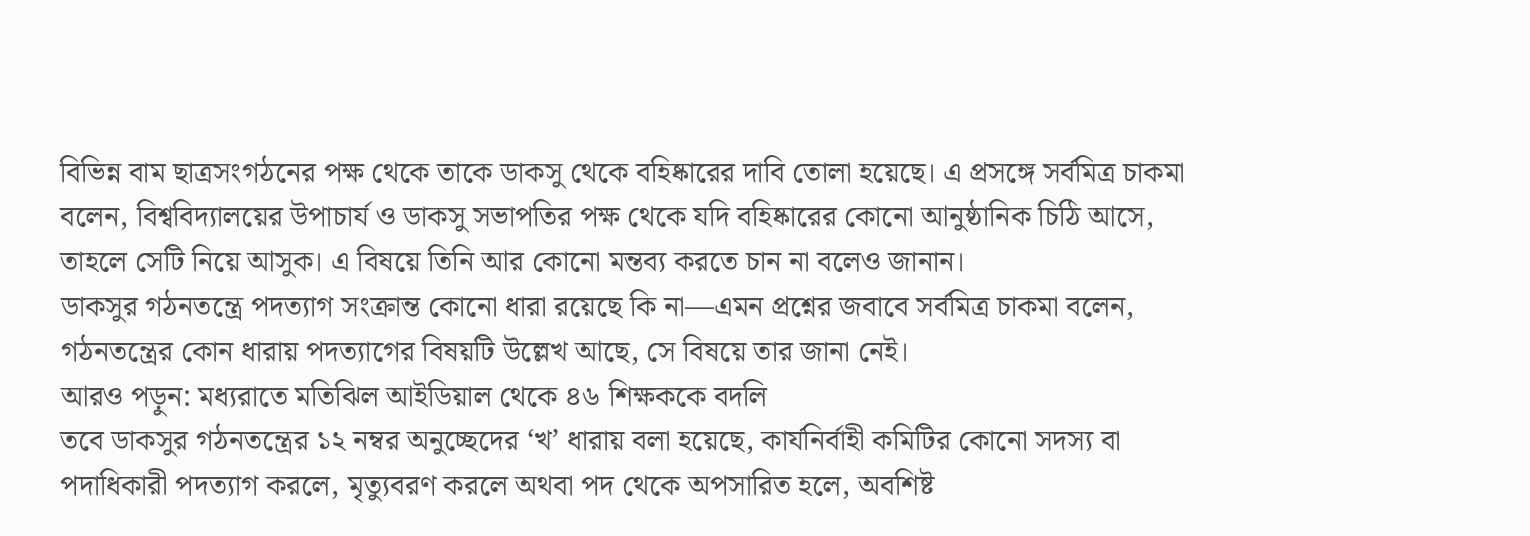বিভিন্ন বাম ছাত্রসংগঠনের পক্ষ থেকে তাকে ডাকসু থেকে বহিষ্কারের দাবি তোলা হয়েছে। এ প্রসঙ্গে সর্বমিত্র চাকমা বলেন, বিশ্ববিদ্যালয়ের উপাচার্য ও ডাকসু সভাপতির পক্ষ থেকে যদি বহিষ্কারের কোনো আনুষ্ঠানিক চিঠি আসে, তাহলে সেটি নিয়ে আসুক। এ বিষয়ে তিনি আর কোনো মন্তব্য করতে চান না বলেও জানান।
ডাকসুর গঠনতন্ত্রে পদত্যাগ সংক্রান্ত কোনো ধারা রয়েছে কি না—এমন প্রশ্নের জবাবে সর্বমিত্র চাকমা বলেন, গঠনতন্ত্রের কোন ধারায় পদত্যাগের বিষয়টি উল্লেখ আছে, সে বিষয়ে তার জানা নেই।
আরও পড়ুন: মধ্যরাতে মতিঝিল আইডিয়াল থেকে ৪৬ শিক্ষককে বদলি
তবে ডাকসুর গঠনতন্ত্রের ১২ নম্বর অনুচ্ছেদের ‘খ’ ধারায় বলা হয়েছে, কার্যনির্বাহী কমিটির কোনো সদস্য বা পদাধিকারী পদত্যাগ করলে, মৃত্যুবরণ করলে অথবা পদ থেকে অপসারিত হলে, অবশিষ্ট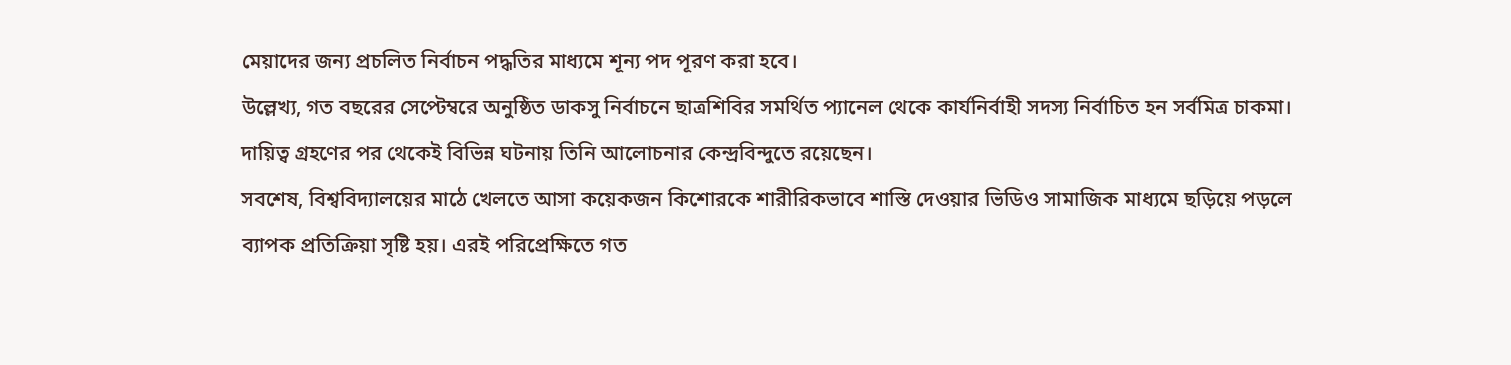মেয়াদের জন্য প্রচলিত নির্বাচন পদ্ধতির মাধ্যমে শূন্য পদ পূরণ করা হবে।
উল্লেখ্য, গত বছরের সেপ্টেম্বরে অনুষ্ঠিত ডাকসু নির্বাচনে ছাত্রশিবির সমর্থিত প্যানেল থেকে কার্যনির্বাহী সদস্য নির্বাচিত হন সর্বমিত্র চাকমা। দায়িত্ব গ্রহণের পর থেকেই বিভিন্ন ঘটনায় তিনি আলোচনার কেন্দ্রবিন্দুতে রয়েছেন।
সবশেষ, বিশ্ববিদ্যালয়ের মাঠে খেলতে আসা কয়েকজন কিশোরকে শারীরিকভাবে শাস্তি দেওয়ার ভিডিও সামাজিক মাধ্যমে ছড়িয়ে পড়লে ব্যাপক প্রতিক্রিয়া সৃষ্টি হয়। এরই পরিপ্রেক্ষিতে গত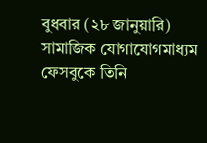বুধবার (২৮ জানুয়ারি) সামাজিক যোগাযোগমাধ্যম ফেসবুকে তিনি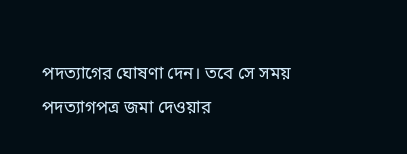পদত্যাগের ঘোষণা দেন। তবে সে সময় পদত্যাগপত্র জমা দেওয়ার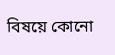বিষয়ে কোনো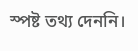স্পষ্ট তথ্য দেননি।